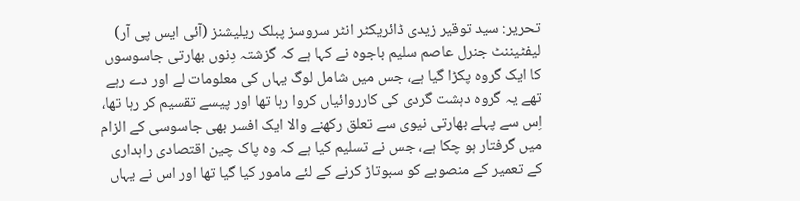تحریر: سید توقیر زیدی ڈائریکٹر انٹر سروسز پبلک ریلیشنز (آئی ایس پی آر) لیفٹیننٹ جنرل عاصم سلیم باجوہ نے کہا ہے کہ گزشتہ دِنوں بھارتی جاسوسوں کا ایک گروہ پکڑا گیا ہے، جس میں شامل لوگ یہاں کی معلومات لے اور دے رہے تھے یہ گروہ دہشت گردی کی کارروائیاں کروا رہا تھا اور پیسے تقسیم کر رہا تھا، اِس سے پہلے بھارتی نیوی سے تعلق رکھنے والا ایک افسر بھی جاسوسی کے الزام میں گرفتار ہو چکا ہے، جس نے تسلیم کیا ہے کہ وہ پاک چین اقتصادی راہداری کے تعمیر کے منصوبے کو سبوتاڑ کرنے کے لئے مامور کیا گیا تھا اور اس نے یہاں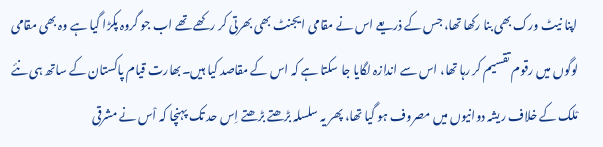اپنا نیٹ ورک بھی بنا رکھا تھا، جس کے ذریعے اس نے مقامی ایجنٹ بھی بھرتی کر رکھے تھے اب جو گروہ پکڑا گیا ہے وہ بھی مقامی لوگوں میں رقوم تقسیم کر رہا تھا، اس سے اندازہ لگایا جا سکتا ہے کہ اس کے مقاصد کیا ہیں۔بھارت قیام پاکستان کے ساتھ ہی نئے مْلک کے خلاف ریشہ دوانیوں میں مصروف ہو گیا تھا، پھر یہ سلسلہ بڑھتے بڑھتے اِس حد تک پہنچا کہ اْس نے مشرقی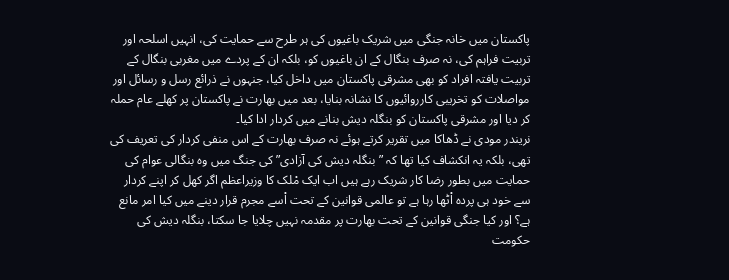پاکستان میں خانہ جنگی میں شریک باغیوں کی ہر طرح سے حمایت کی، انہیں اسلحہ اور تربیت فراہم کی، نہ صرف بنگال کے ان باغیوں کو، بلکہ ان کے پردے میں مغربی بنگال کے تربیت یافتہ افراد کو بھی مشرقی پاکستان میں داخل کیا، جنہوں نے ذرائع رسل و رسائل اور مواصلات کو تخریبی کارروائیوں کا نشانہ بنایا، بعد میں بھارت نے پاکستان پر کھلے عام حملہ کر دیا اور مشرقی پاکستان کو بنگلہ دیش بنانے میں کردار ادا کیا۔
نریندر مودی نے ڈھاکا میں تقریر کرتے ہوئے نہ صرف بھارت کے اس منفی کردار کی تعریف کی تھی، بلکہ یہ انکشاف کیا تھا کہ ”بنگلہ دیش کی آزادی” کی جنگ میں وہ بنگالی عوام کی حمایت میں بطور رضا کار شریک رہے ہیں اب ایک مْلک کا وزیراعظم اگر کھل کر اپنے کردار سے خود ہی پردہ اْٹھا رہا ہے تو عالمی قوانین کے تحت اْسے مجرم قرار دینے میں کیا امر مانع ہے؟ اور کیا جنگی قوانین کے تحت بھارت پر مقدمہ نہیں چلایا جا سکتا، بنگلہ دیش کی حکومت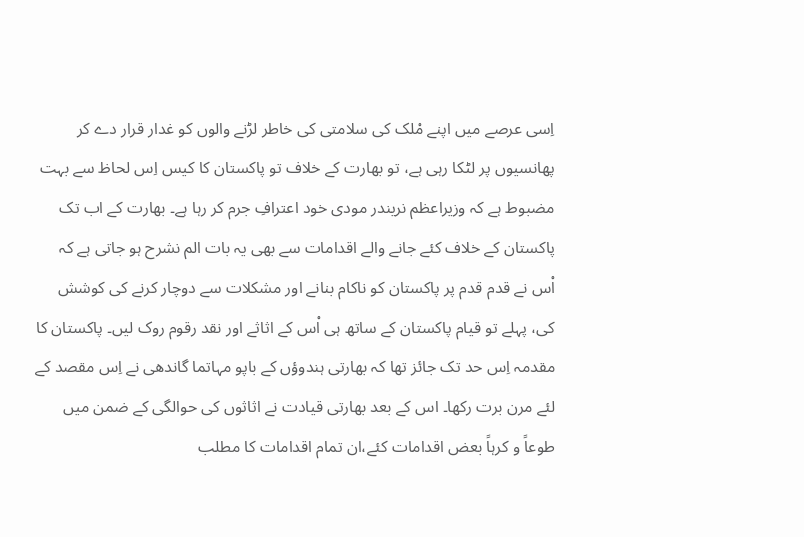اِسی عرصے میں اپنے مْلک کی سلامتی کی خاطر لڑنے والوں کو غدار قرار دے کر پھانسیوں پر لٹکا رہی ہے، تو بھارت کے خلاف تو پاکستان کا کیس اِس لحاظ سے بہت مضبوط ہے کہ وزیراعظم نریندر مودی خود اعترافِ جرم کر رہا ہے۔ بھارت کے اب تک پاکستان کے خلاف کئے جانے والے اقدامات سے بھی یہ بات الم نشرح ہو جاتی ہے کہ اْس نے قدم قدم پر پاکستان کو ناکام بنانے اور مشکلات سے دوچار کرنے کی کوشش کی، پہلے تو قیام پاکستان کے ساتھ ہی اْس کے اثاثے اور نقد رقوم روک لیں۔ پاکستان کا مقدمہ اِس حد تک جائز تھا کہ بھارتی ہندوؤں کے باپو مہاتما گاندھی نے اِس مقصد کے لئے مرن برت رکھا۔ اس کے بعد بھارتی قیادت نے اثاثوں کی حوالگی کے ضمن میں طوعاً و کرہاً بعض اقدامات کئے،ان تمام اقدامات کا مطلب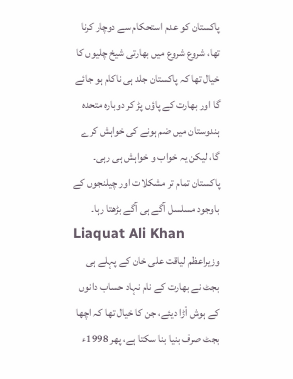پاکستان کو عدم استحکام سے دوچار کرنا تھا، شروع شروع میں بھارتی شیخ چلیوں کا خیال تھا کہ پاکستان جلد ہی ناکام ہو جائے گا اور بھارت کے پاؤں پڑ کر دوبارہ متحدہ ہندوستان میں ضم ہونے کی خواہش کرے گا، لیکن یہ خواب و خواہش ہی رہی۔ پاکستان تمام تر مشکلات اور چیلنجوں کے باوجود مسلسل آگے ہی آگے بڑھتا رہا۔
Liaquat Ali Khan
وزیراعظم لیاقت علی خان کے پہلے ہی بجٹ نے بھارت کے نام نہاد حساب دانوں کے ہوش اْڑا دیئے، جن کا خیال تھا کہ اچھا بجٹ صرف بنیا بنا سکتا ہے، پھر 1998ء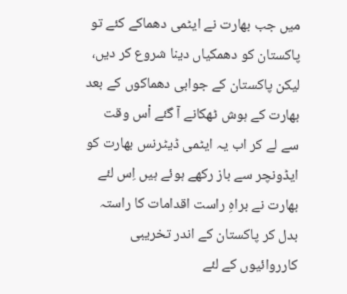میں جب بھارت نے ایٹمی دھماکے کئے تو پاکستان کو دھمکیاں دینا شروع کر دیں، لیکن پاکستان کے جوابی دھماکوں کے بعد بھارت کے ہوش ٹھکانے آ گئے اْس وقت سے لے کر اب یہ ایٹمی ڈیٹرنس بھارت کو ایڈونچر سے باز رکھے ہوئے ہیں اِس لئے بھارت نے براہِ راست اقدامات کا راستہ بدل کر پاکستان کے اندر تخریبی کارروائیوں کے لئے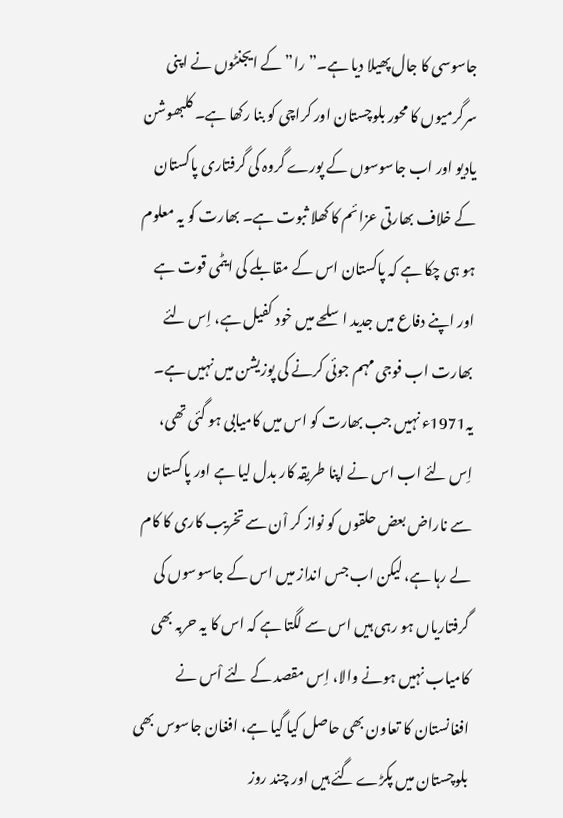جاسوسی کا جال پھیلا دیا ہے۔”را” کے ایجنٹوں نے اپنی سرگرمیوں کا محور بلوچستان اور کراچی کو بنا رکھا ہے۔ کلبھوشن یادیو اور اب جاسوسوں کے پورے گروہ کی گرفتاری پاکستان کے خلاف بھارتی عزائم کا کھلا ثبوت ہے۔ بھارت کو یہ معلوم ہو ہی چکا ہے کہ پاکستان اس کے مقابلے کی ایٹمی قوت ہے اور اپنے دفاع میں جدید اسلحے میں خود کفیل ہے، اِس لئے بھارت اب فوجی مہم جوئی کرنے کی پوزیشن میں نہیں ہے۔ یہ1971ء نہیں جب بھارت کو اس میں کامیابی ہو گئی تھی، اِس لئے اب اس نے اپنا طریقہ کار بدل لیا ہے اور پاکستان سے ناراض بعض حلقوں کو نواز کر اْن سے تخریب کاری کا کام لے رہا ہے، لیکن اب جس انداز میں اس کے جاسوسوں کی گرفتاریاں ہو رہی ہیں اس سے لگتا ہے کہ اس کا یہ حربہ بھی کامیاب نہیں ہونے والا، اِس مقصد کے لئے اْس نے افغانستان کا تعاون بھی حاصل کیا گیا ہے، افغان جاسوس بھی بلوچستان میں پکڑے گئے ہیں اور چند روز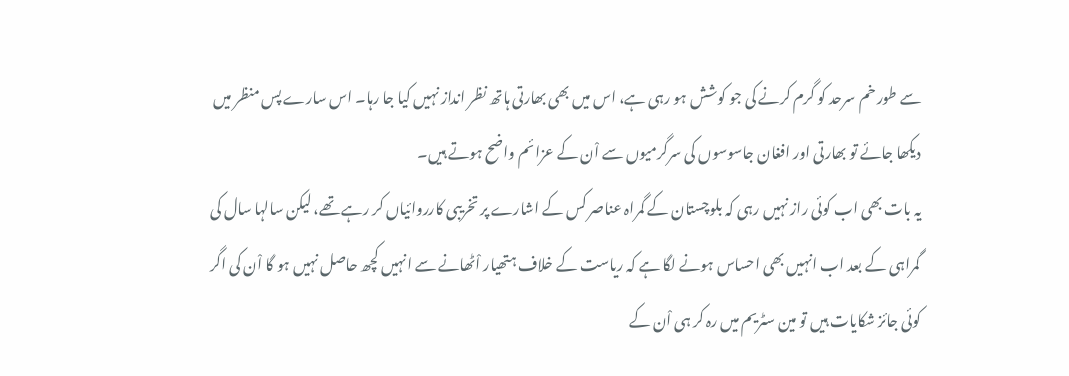سے طور خم سرحد کو گرم کرنے کی جو کوشش ہو رہی ہے، اس میں بھی بھارتی ہاتھ نظر انداز نہیں کیا جا رہا۔ اس سارے پس منظر میں دیکھا جائے تو بھارتی اور افغان جاسوسوں کی سرگرمیوں سے اْن کے عزائم واضح ہوتے ہیں۔
یہ بات بھی اب کوئی راز نہیں رہی کہ بلوچستان کے گمراہ عناصر کس کے اشارے پر تخریبی کارروائیاں کر رہے تھے، لیکن سالہا سال کی گمراہی کے بعد اب انہیں بھی احساس ہونے لگا ہے کہ ریاست کے خلاف ہتھیار اْٹھانے سے انہیں کچھ حاصل نہیں ہو گا اْن کی اگر کوئی جائز شکایات ہیں تو مین سٹریم میں رہ کر ہی اْن کے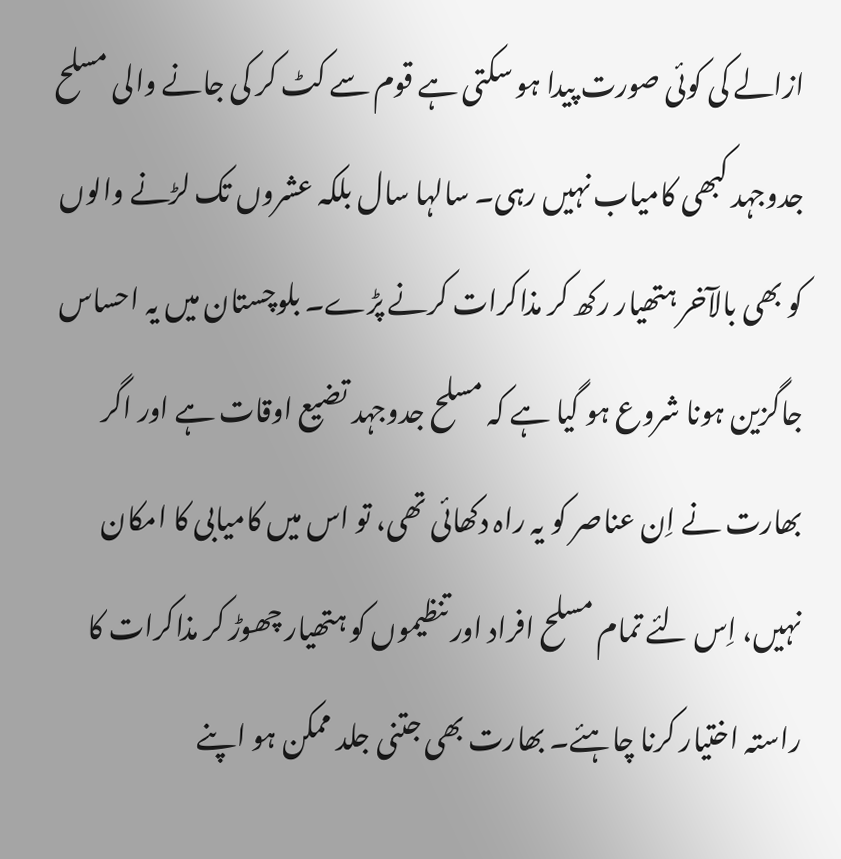ازالے کی کوئی صورت پیدا ہو سکتی ہے قوم سے کٹ کر کی جانے والی مسلح جدوجہد کبھی کامیاب نہیں رہی۔ سالہا سال بلکہ عشروں تک لڑنے والوں کو بھی بالآخر ہتھیار رکھ کر مذاکرات کرنے پڑے۔ بلوچستان میں یہ احساس جاگزین ہونا شروع ہو گیا ہے کہ مسلح جدوجہد تضیع اوقات ہے اور اگر بھارت نے اِن عناصر کو یہ راہ دکھائی تھی، تو اس میں کامیابی کا امکان نہیں، اِس لئے تمام مسلح افراد اور تنظیموں کو ہتھیار چھوڑ کر مذاکرات کا راستہ اختیار کرنا چاہئے۔ بھارت بھی جتنی جلد ممکن ہو اپنے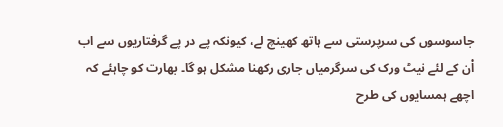جاسوسوں کی سرپرستی سے ہاتھ کھینچ لے، کیونکہ پے در پے گرفتاریوں سے اب اْن کے لئے نیٹ ورک کی سرگرمیاں جاری رکھنا مشکل ہو گا۔ بھارت کو چاہئے کہ اچھے ہمسایوں کی طرح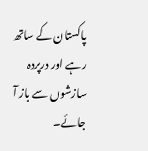پاکستان کے ساتھ رہے اور درپردہ سازشوں سے باز آ جائے۔